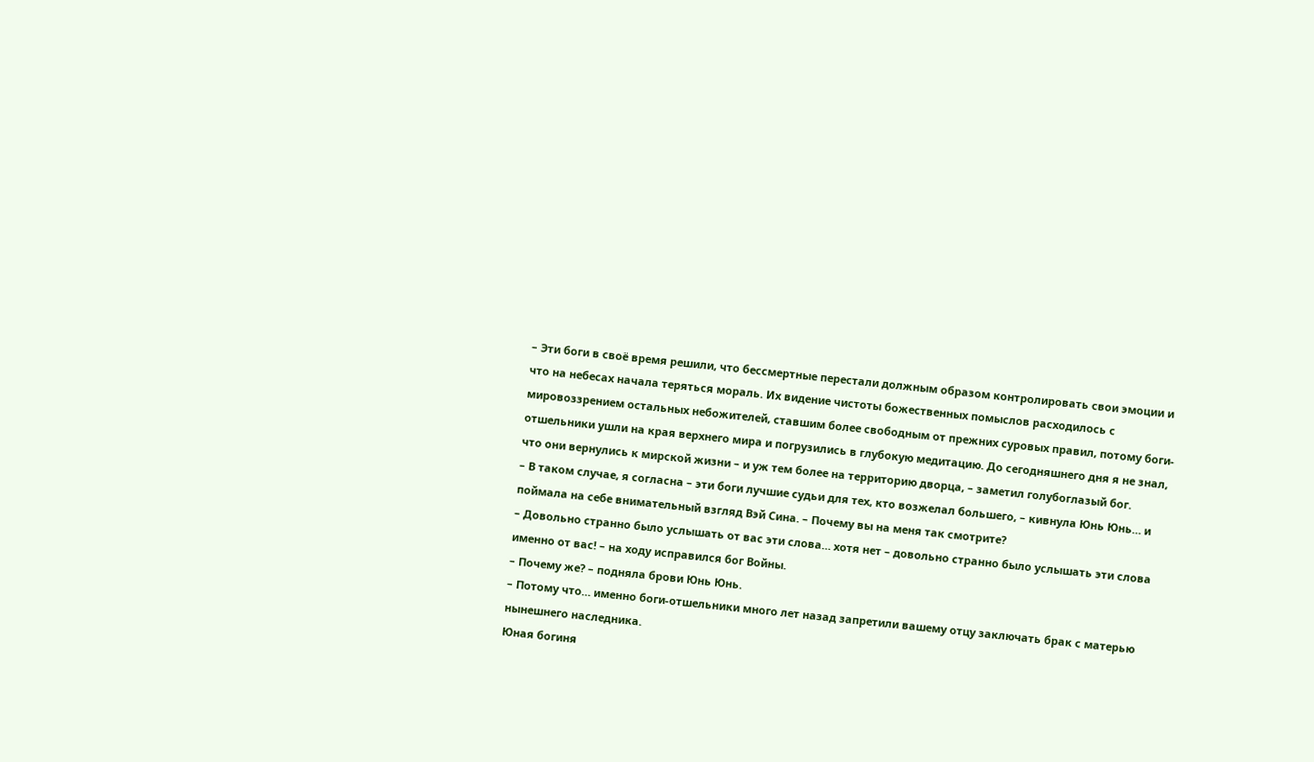– Эти боги в своё время решили, что бессмертные перестали должным образом контролировать свои эмоции и что на небесах начала теряться мораль. Их видение чистоты божественных помыслов расходилось с мировоззрением остальных небожителей, ставшим более свободным от прежних суровых правил, потому боги-отшельники ушли на края верхнего мира и погрузились в глубокую медитацию. До сегодняшнего дня я не знал, что они вернулись к мирской жизни – и уж тем более на территорию дворца, – заметил голубоглазый бог.
– В таком случае, я согласна – эти боги лучшие судьи для тех, кто возжелал большего, – кивнула Юнь Юнь… и поймала на себе внимательный взгляд Вэй Сина. – Почему вы на меня так смотрите?
– Довольно странно было услышать от вас эти слова… хотя нет – довольно странно было услышать эти слова именно от вас! – на ходу исправился бог Войны.
– Почему же? – подняла брови Юнь Юнь.
– Потому что… именно боги-отшельники много лет назад запретили вашему отцу заключать брак с матерью нынешнего наследника.
Юная богиня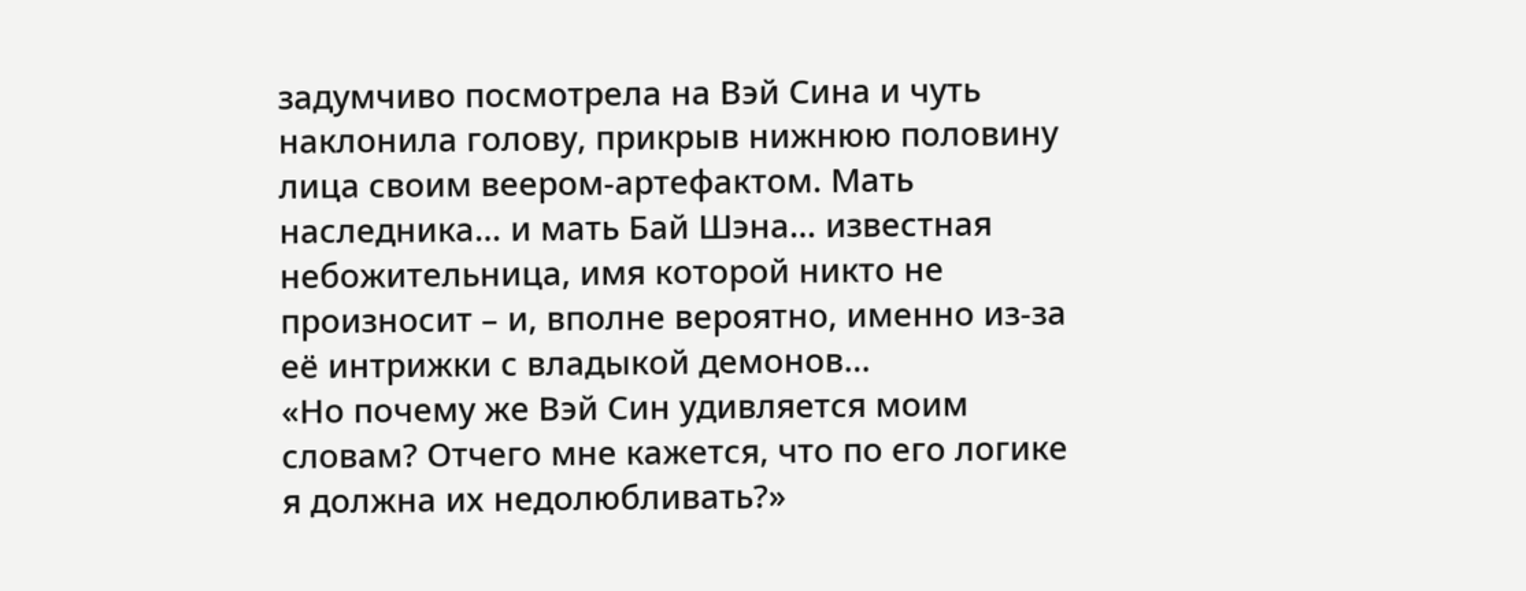задумчиво посмотрела на Вэй Сина и чуть наклонила голову, прикрыв нижнюю половину лица своим веером-артефактом. Мать наследника… и мать Бай Шэна… известная небожительница, имя которой никто не произносит – и, вполне вероятно, именно из-за её интрижки с владыкой демонов…
«Но почему же Вэй Син удивляется моим словам? Отчего мне кажется, что по его логике я должна их недолюбливать?»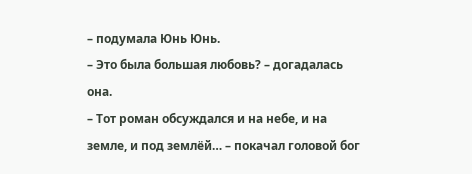– подумала Юнь Юнь.
– Это была большая любовь? – догадалась она.
– Тот роман обсуждался и на небе, и на земле, и под землёй… – покачал головой бог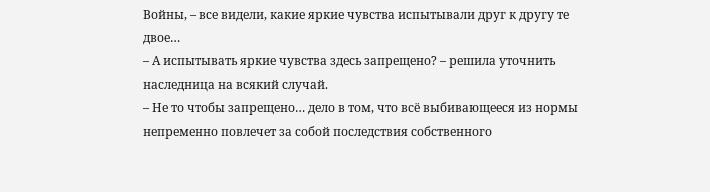Войны, – все видели, какие яркие чувства испытывали друг к другу те двое…
– А испытывать яркие чувства здесь запрещено? – решила уточнить наследница на всякий случай.
– Не то чтобы запрещено… дело в том, что всё выбивающееся из нормы непременно повлечет за собой последствия собственного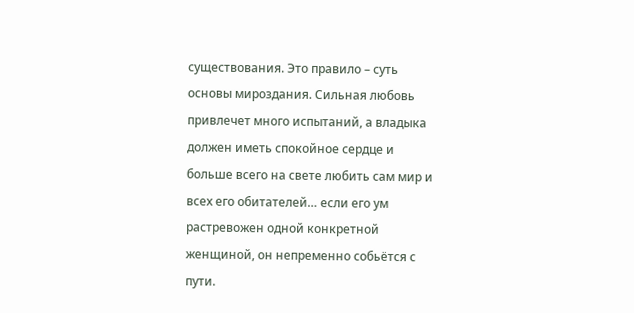существования. Это правило – суть основы мироздания. Сильная любовь привлечет много испытаний, а владыка должен иметь спокойное сердце и больше всего на свете любить сам мир и всех его обитателей… если его ум растревожен одной конкретной женщиной, он непременно собьётся с пути.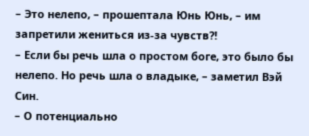– Это нелепо, – прошептала Юнь Юнь, – им запретили жениться из-за чувств?!
– Если бы речь шла о простом боге, это было бы нелепо. Но речь шла о владыке, – заметил Вэй Син.
– О потенциально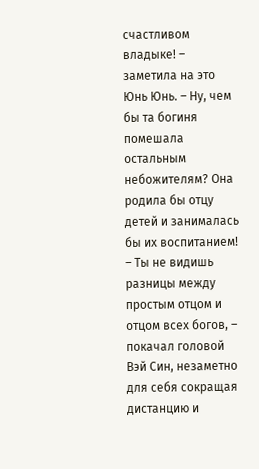счастливом владыке! – заметила на это Юнь Юнь. – Ну, чем бы та богиня помешала остальным небожителям? Она родила бы отцу детей и занималась бы их воспитанием!
– Ты не видишь разницы между простым отцом и отцом всех богов, – покачал головой Вэй Син, незаметно для себя сокращая дистанцию и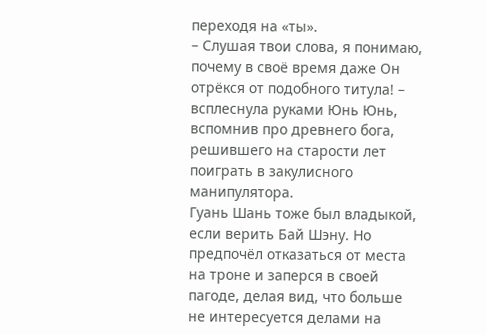переходя на «ты».
– Слушая твои слова, я понимаю, почему в своё время даже Он отрёкся от подобного титула! – всплеснула руками Юнь Юнь, вспомнив про древнего бога, решившего на старости лет поиграть в закулисного манипулятора.
Гуань Шань тоже был владыкой, если верить Бай Шэну. Но предпочёл отказаться от места на троне и заперся в своей пагоде, делая вид, что больше не интересуется делами на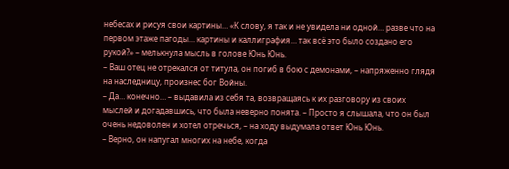небесах и рисуя свои картины… «К слову, я так и не увидела ни одной… разве что на первом этаже пагоды… картины и каллиграфия… так всё это было создано его рукой?» – мелькнула мысль в голове Юнь Юнь.
– Ваш отец не отрекался от титула, он погиб в бою с демонами, – напряженно глядя на наследницу, произнес бог Войны.
– Да… конечно… – выдавила из себя та, возвращаясь к их разговору из своих мыслей и догадавшись, что была неверно понята. – Просто я слышала, что он был очень недоволен и хотел отречься, – на ходу выдумала ответ Юнь Юнь.
– Верно, он напугал многих на небе, когда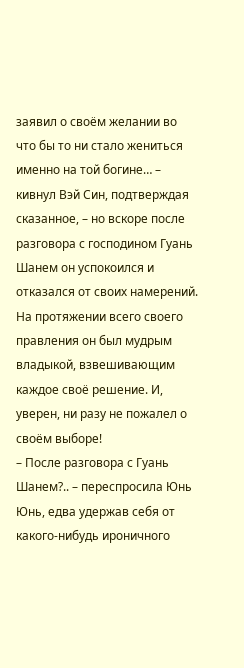заявил о своём желании во что бы то ни стало жениться именно на той богине… – кивнул Вэй Син, подтверждая сказанное, – но вскоре после разговора с господином Гуань Шанем он успокоился и отказался от своих намерений. На протяжении всего своего правления он был мудрым владыкой, взвешивающим каждое своё решение. И, уверен, ни разу не пожалел о своём выборе!
– После разговора с Гуань Шанем?.. – переспросила Юнь Юнь, едва удержав себя от какого-нибудь ироничного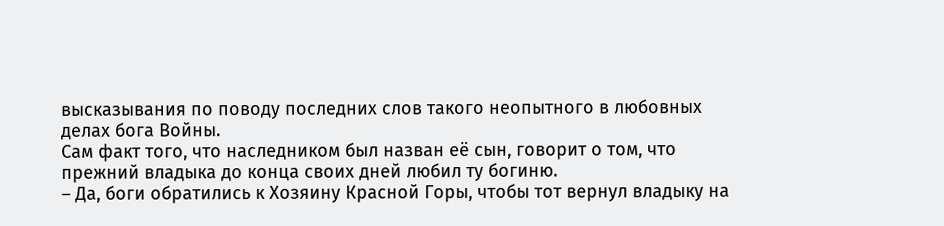высказывания по поводу последних слов такого неопытного в любовных делах бога Войны.
Сам факт того, что наследником был назван её сын, говорит о том, что прежний владыка до конца своих дней любил ту богиню.
– Да, боги обратились к Хозяину Красной Горы, чтобы тот вернул владыку на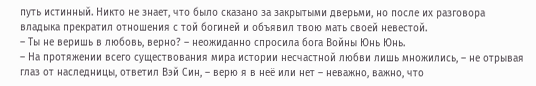путь истинный. Никто не знает, что было сказано за закрытыми дверьми, но после их разговора владыка прекратил отношения с той богиней и объявил твою мать своей невестой.
– Ты не веришь в любовь, верно? – неожиданно спросила бога Войны Юнь Юнь.
– На протяжении всего существования мира истории несчастной любви лишь множились, – не отрывая глаз от наследницы, ответил Вэй Син, – верю я в неё или нет – неважно, важно, что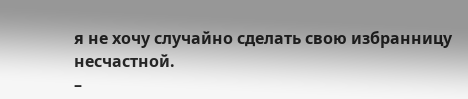я не хочу случайно сделать свою избранницу несчастной.
–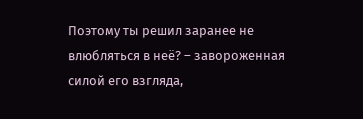Поэтому ты решил заранее не влюбляться в неё? – завороженная силой его взгляда,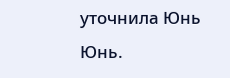уточнила Юнь Юнь.